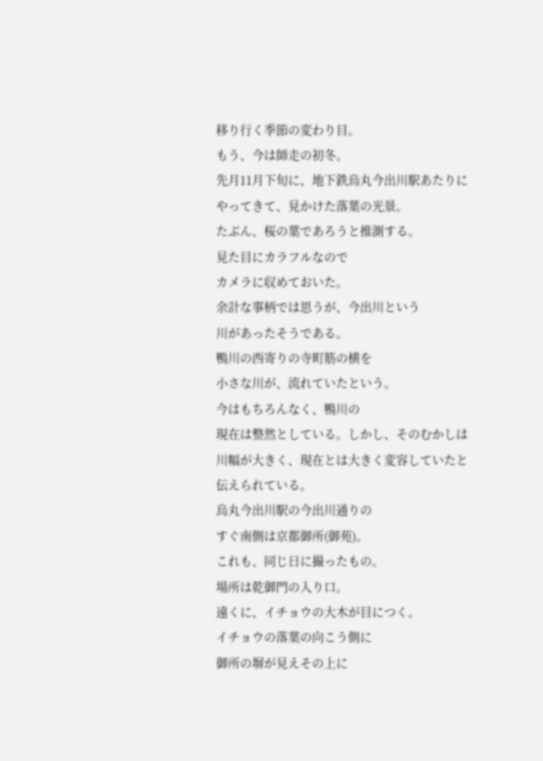移り行く季節の変わり目。
もう、今は師走の初冬。
先月11月下旬に、地下鉄烏丸今出川駅あたりに
やってきて、見かけた落葉の光景。
たぶん、桜の葉であろうと推測する。
見た目にカラフルなので
カメラに収めておいた。
余計な事柄では思うが、今出川という
川があったそうである。
鴨川の西寄りの寺町筋の横を
小さな川が、流れていたという。
今はもちろんなく、鴨川の
現在は整然としている。しかし、そのむかしは
川幅が大きく、現在とは大きく変容していたと伝えられている。
烏丸今出川駅の今出川通りの
すぐ南側は京都御所(御苑)。
これも、同じ日に撮ったもの。
場所は乾御門の入り口。
遠くに、イチョウの大木が目につく。
イチョウの落葉の向こう側に
御所の塀が見えその上に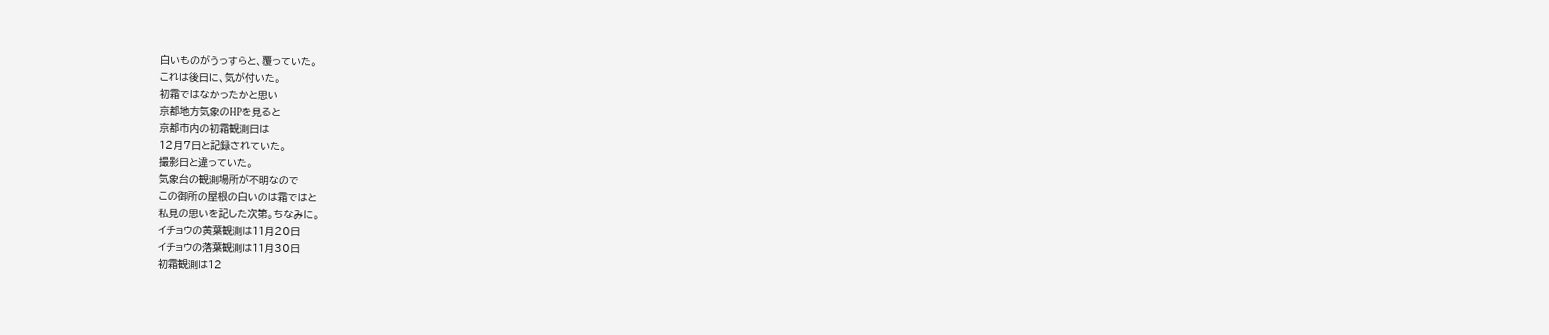白いものがうっすらと、覆っていた。
これは後日に、気が付いた。
初霜ではなかったかと思い
京都地方気象のHPを見ると
京都市内の初霜観測日は
12月7日と記録されていた。
撮影日と違っていた。
気象台の観測場所が不明なので
この御所の屋根の白いのは霜ではと
私見の思いを記した次第。ちなみに。
イチョウの黄葉観測は11月20日
イチョウの落葉観測は11月30日
初霜観測は12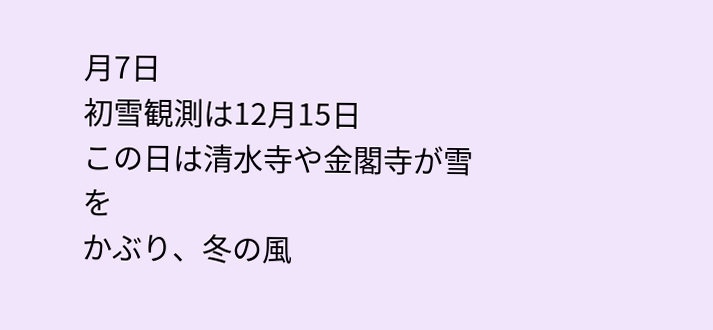月7日
初雪観測は12月15日
この日は清水寺や金閣寺が雪を
かぶり、冬の風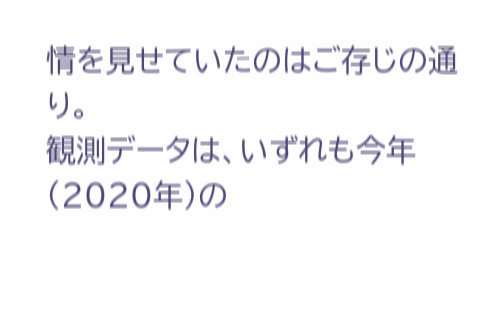情を見せていたのはご存じの通り。
観測データは、いずれも今年(2020年)の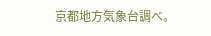京都地方気象台調べ。